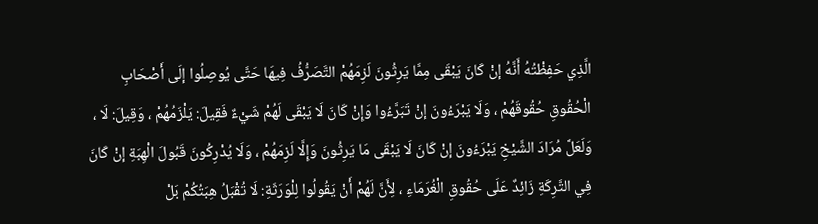الَّذِي حَفِظْتُهُ أَنَّهُ إنْ كَانَ يَبْقَى مِمَّا يَرِثُونَ لَزِمَهُمْ التَّصَرُّفُ فِيهَا حَتَّى يُوصِلُوا إلَى أَصْحَابِ الْحُقُوقِ حُقُوقَهُمْ ، وَلَا يَبْرَءُونَ إنْ تَبَرَّءُوا وَإِنْ كَانَ لَا يَبْقَى لَهُمْ شَيْءٌ فَقِيلَ: يَلْزَمُهُمْ ، وَقِيلَ: لَا ، وَلَعَلَّ مُرَادَ الشَّيْخِ يَبْرَءُونَ إنْ كَانَ لَا يَبْقَى مَا يَرِثُونَ وَإِلَّا لَزِمَهُمْ ، وَلَا يُدْرِكُونَ قَبُولَ الْهِبَةِ إنْ كَانَ فِي التَّرِكَةِ زَائِدٌ عَلَى حُقُوقِ الْغُرَمَاءِ ، لِأَنَّ لَهُمْ أَنْ يَقُولُوا لِلْوَرَثَةِ: لَا تُقْبَلُ هِبَتُكُمْ بَلْ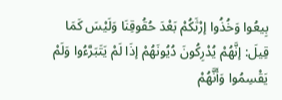بِيعُوا وَخُذُوا إرْثَكُمْ بَعْدَ حُقُوقِنَا وَلَيْسَ كَمَا قِيلَ: إنَّهُمْ يُدْرِكُونَ دُيُونَهُمْ إذَا لَمْ يَتَبَرَّءُوا وَلَمْ يَقْسِمُوا وَأَنَّهُمْ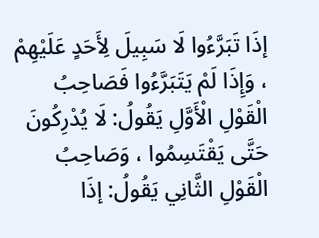إذَا تَبَرَّءُوا لَا سَبِيلَ لِأَحَدٍ عَلَيْهِمْ ، وَإِذَا لَمْ يَتَبَرَّءُوا فَصَاحِبُ الْقَوْلِ الْأَوَّلِ يَقُولُ: لَا يُدْرِكُونَ حَتَّى يَقْتَسِمُوا ، وَصَاحِبُ الْقَوْلِ الثَّانِي يَقُولُ: إذَا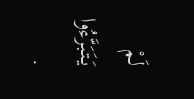لَمْ يَتَبَرَّءُوا .